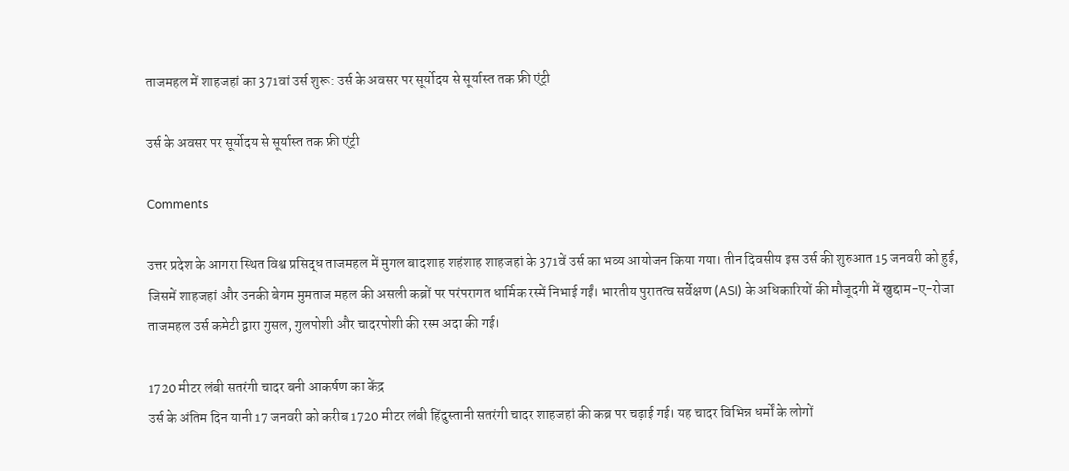ताजमहल में शाहजहां का 371वां उर्स शुरू: उर्स के अवसर पर सूर्योदय से सूर्यास्त तक फ्री एंट्री

उर्स के अवसर पर सूर्योदय से सूर्यास्त तक फ्री एंट्री

Comments

उत्तर प्रदेश के आगरा स्थित विश्व प्रसिद्ध ताजमहल में मुगल बादशाह शहंशाह शाहजहां के 371वें उर्स का भव्य आयोजन किया गया। तीन दिवसीय इस उर्स की शुरुआत 15 जनवरी को हुई, जिसमें शाहजहां और उनकी बेगम मुमताज महल की असली कब्रों पर परंपरागत धार्मिक रस्में निभाई गईं। भारतीय पुरातत्व सर्वेक्षण (ASI) के अधिकारियों की मौजूदगी में खुद्दाम-ए-रोजा ताजमहल उर्स कमेटी द्वारा गुसल, गुलपोशी और चादरपोशी की रस्म अदा की गई।

1720 मीटर लंबी सतरंगी चादर बनी आकर्षण का केंद्र
उर्स के अंतिम दिन यानी 17 जनवरी को करीब 1720 मीटर लंबी हिंदुस्तानी सतरंगी चादर शाहजहां की कब्र पर चढ़ाई गई। यह चादर विभिन्न धर्मों के लोगों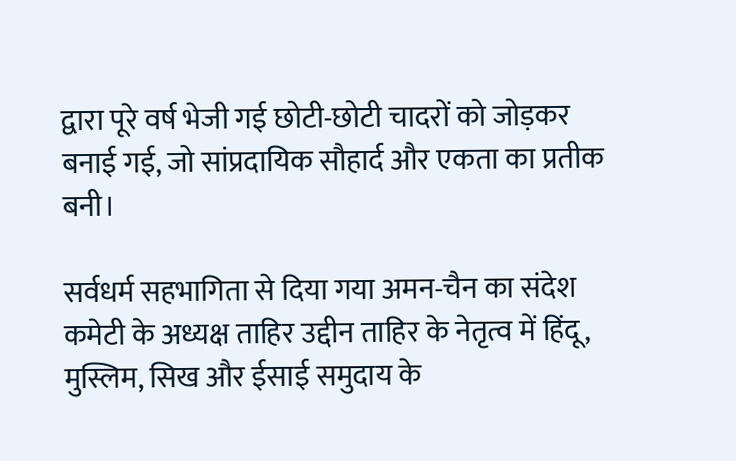द्वारा पूरे वर्ष भेजी गई छोटी-छोटी चादरों को जोड़कर बनाई गई, जो सांप्रदायिक सौहार्द और एकता का प्रतीक बनी।

सर्वधर्म सहभागिता से दिया गया अमन-चैन का संदेश
कमेटी के अध्यक्ष ताहिर उद्दीन ताहिर के नेतृत्व में हिंदू, मुस्लिम, सिख और ईसाई समुदाय के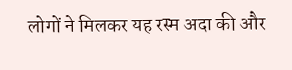लोगों ने मिलकर यह रस्म अदा की और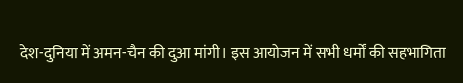देश-दुनिया में अमन-चैन की दुआ मांगी। इस आयोजन में सभी धर्मों की सहभागिता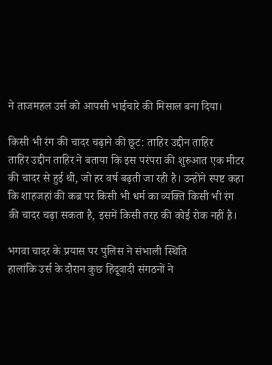ने ताजमहल उर्स को आपसी भाईचारे की मिसाल बना दिया।

किसी भी रंग की चादर चढ़ाने की छूट: ताहिर उद्दीन ताहिर
ताहिर उद्दीन ताहिर ने बताया कि इस परंपरा की शुरुआत एक मीटर की चादर से हुई थी, जो हर वर्ष बढ़ती जा रही है। उन्होंने स्पष्ट कहा कि शाहजहां की कब्र पर किसी भी धर्म का व्यक्ति किसी भी रंग की चादर चढ़ा सकता है, इसमें किसी तरह की कोई रोक नहीं है।

भगवा चादर के प्रयास पर पुलिस ने संभाली स्थिति
हालांकि उर्स के दौरान कुछ हिंदूवादी संगठनों ने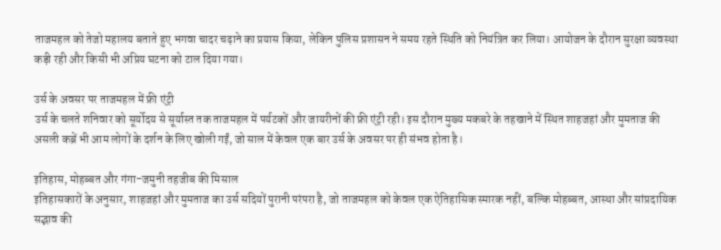ताजमहल को तेजो महालय बताते हुए भगवा चादर चढ़ाने का प्रयास किया, लेकिन पुलिस प्रशासन ने समय रहते स्थिति को नियंत्रित कर लिया। आयोजन के दौरान सुरक्षा व्यवस्था कड़ी रही और किसी भी अप्रिय घटना को टाल दिया गया।

उर्स के अवसर पर ताजमहल में फ्री एंट्री
उर्स के चलते शनिवार को सूर्योदय से सूर्यास्त तक ताजमहल में पर्यटकों और जायरीनों की फ्री एंट्री रही। इस दौरान मुख्य मकबरे के तहखाने में स्थित शाहजहां और मुमताज की असली कब्रें भी आम लोगों के दर्शन के लिए खोली गईं, जो साल में केवल एक बार उर्स के अवसर पर ही संभव होता है।

इतिहास, मोहब्बत और गंगा-जमुनी तहजीब की मिसाल
इतिहासकारों के अनुसार, शाहजहां और मुमताज का उर्स सदियों पुरानी परंपरा है, जो ताजमहल को केवल एक ऐतिहासिक स्मारक नहीं, बल्कि मोहब्बत, आस्था और सांप्रदायिक सद्भाव की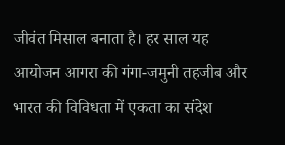जीवंत मिसाल बनाता है। हर साल यह आयोजन आगरा की गंगा-जमुनी तहजीब और भारत की विविधता में एकता का संदेश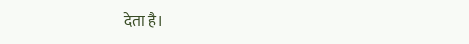देता है।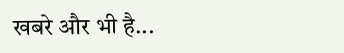खबरे और भी है...